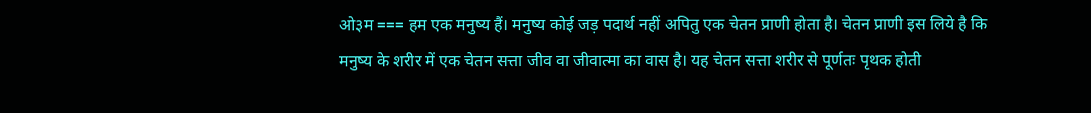ओ३म === हम एक मनुष्य हैं। मनुष्य कोई जड़ पदार्थ नहीं अपितु एक चेतन प्राणी होता है। चेतन प्राणी इस लिये है कि मनुष्य के शरीर में एक चेतन सत्ता जीव वा जीवात्मा का वास है। यह चेतन सत्ता शरीर से पूर्णतः पृथक होती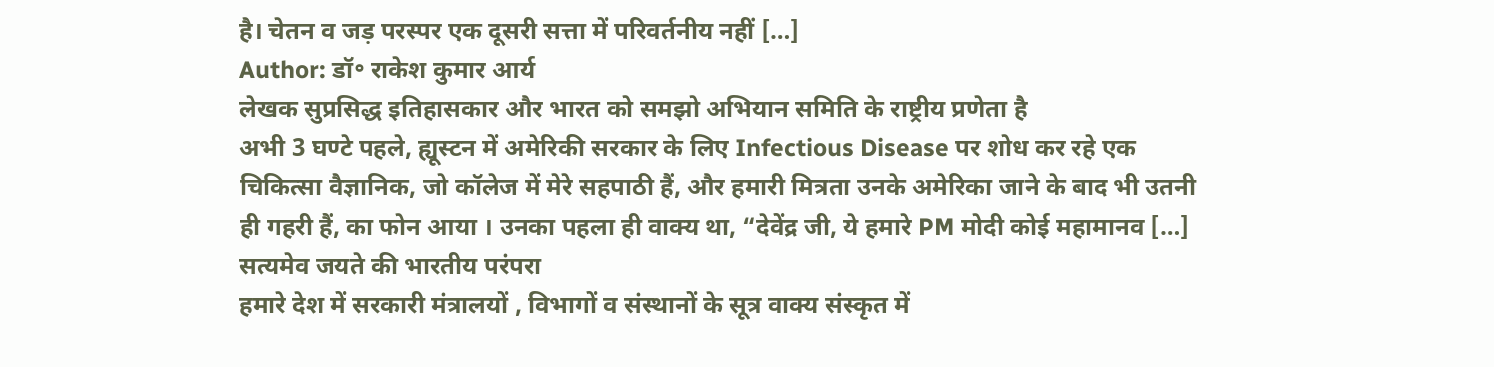है। चेतन व जड़ परस्पर एक दूसरी सत्ता में परिवर्तनीय नहीं […]
Author: डॉ॰ राकेश कुमार आर्य
लेखक सुप्रसिद्ध इतिहासकार और भारत को समझो अभियान समिति के राष्ट्रीय प्रणेता है
अभी 3 घण्टे पहले, ह्यूस्टन में अमेरिकी सरकार के लिए Infectious Disease पर शोध कर रहे एक चिकित्सा वैज्ञानिक, जो कॉलेज में मेरे सहपाठी हैं, और हमारी मित्रता उनके अमेरिका जाने के बाद भी उतनी ही गहरी हैं, का फोन आया । उनका पहला ही वाक्य था, “देवेंद्र जी, ये हमारे PM मोदी कोई महामानव […]
सत्यमेव जयते की भारतीय परंपरा
हमारे देश में सरकारी मंत्रालयों , विभागों व संस्थानों के सूत्र वाक्य संस्कृत में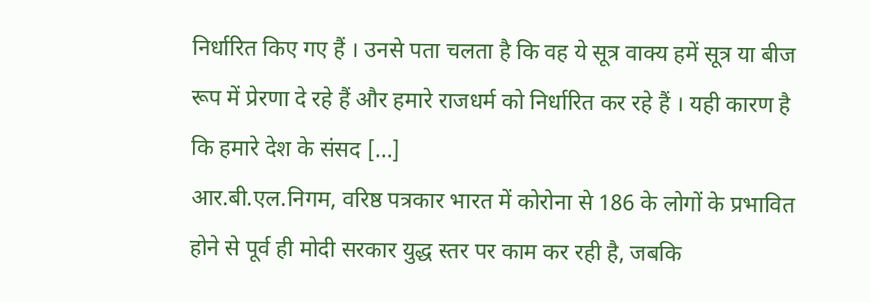निर्धारित किए गए हैं । उनसे पता चलता है कि वह ये सूत्र वाक्य हमें सूत्र या बीज रूप में प्रेरणा दे रहे हैं और हमारे राजधर्म को निर्धारित कर रहे हैं । यही कारण है कि हमारे देश के संसद […]
आर.बी.एल.निगम, वरिष्ठ पत्रकार भारत में कोरोना से 186 के लोगों के प्रभावित होने से पूर्व ही मोदी सरकार युद्ध स्तर पर काम कर रही है, जबकि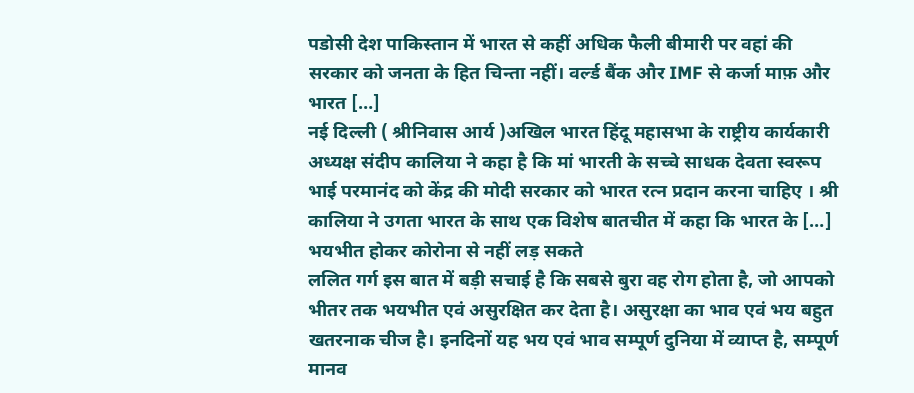पडोसी देश पाकिस्तान में भारत से कहीं अधिक फैली बीमारी पर वहां की सरकार को जनता के हित चिन्ता नहीं। वर्ल्ड बैंक और IMF से कर्जा माफ़ और भारत […]
नई दिल्ली ( श्रीनिवास आर्य )अखिल भारत हिंदू महासभा के राष्ट्रीय कार्यकारी अध्यक्ष संदीप कालिया ने कहा है कि मां भारती के सच्चे साधक देवता स्वरूप भाई परमानंद को केंद्र की मोदी सरकार को भारत रत्न प्रदान करना चाहिए । श्री कालिया ने उगता भारत के साथ एक विशेष बातचीत में कहा कि भारत के […]
भयभीत होकर कोरोना से नहीं लड़ सकते
ललित गर्ग इस बात में बड़ी सचाई है कि सबसे बुरा वह रोग होता है, जो आपको भीतर तक भयभीत एवं असुरक्षित कर देता है। असुरक्षा का भाव एवं भय बहुत खतरनाक चीज है। इनदिनों यह भय एवं भाव सम्पूर्ण दुनिया में व्याप्त है, सम्पूर्ण मानव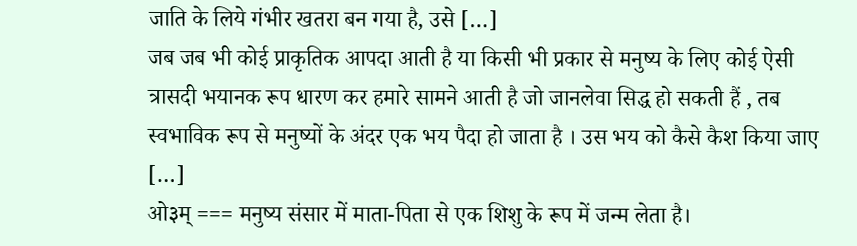जाति के लिये गंभीर खतरा बन गया है, उसे […]
जब जब भी कोई प्राकृतिक आपदा आती है या किसी भी प्रकार से मनुष्य के लिए कोई ऐसी त्रासदी भयानक रूप धारण कर हमारे सामने आती है जो जानलेवा सिद्ध हो सकती हैं , तब स्वभाविक रूप से मनुष्यों के अंदर एक भय पैदा हो जाता है । उस भय को कैसे कैश किया जाए […]
ओ३म् === मनुष्य संसार में माता-पिता से एक शिशु के रूप में जन्म लेता है।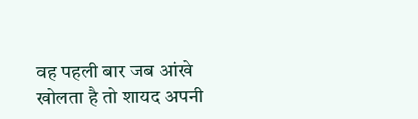वह पहली बार जब आंखे खोलता है तो शायद अपनी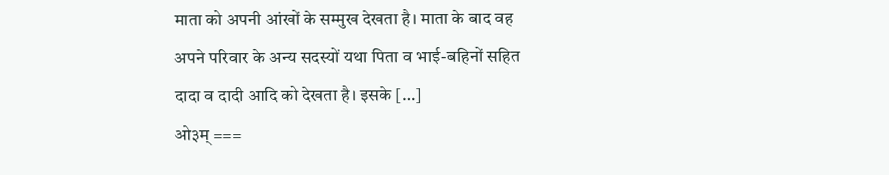माता को अपनी आंखों के सम्मुख देखता है। माता के बाद वह अपने परिवार के अन्य सदस्यों यथा पिता व भाई-बहिनों सहित दादा व दादी आदि को देखता है। इसके […]
ओ३म् ===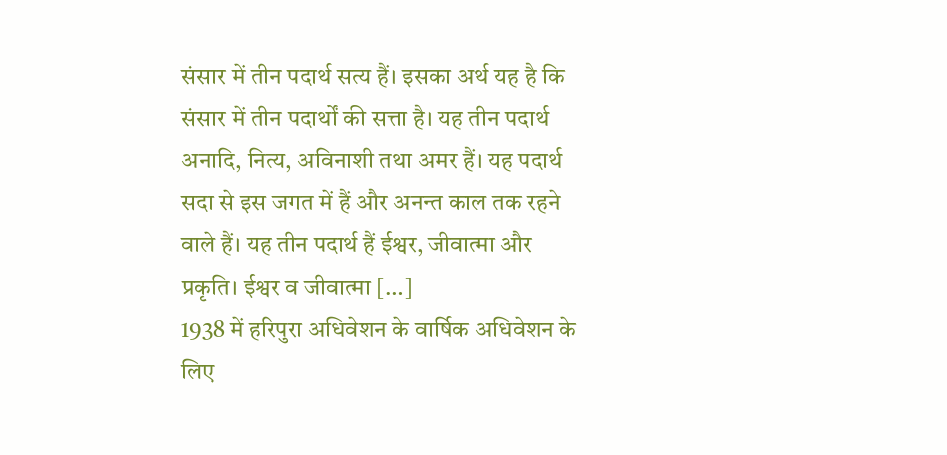संसार में तीन पदार्थ सत्य हैं। इसका अर्थ यह है कि संसार में तीन पदार्थों की सत्ता है। यह तीन पदार्थ अनादि, नित्य, अविनाशी तथा अमर हैं। यह पदार्थ सदा से इस जगत में हैं और अनन्त काल तक रहने वाले हैं। यह तीन पदार्थ हैं ईश्वर, जीवात्मा और प्रकृति। ईश्वर व जीवात्मा […]
1938 में हरिपुरा अधिवेशन के वार्षिक अधिवेशन के लिए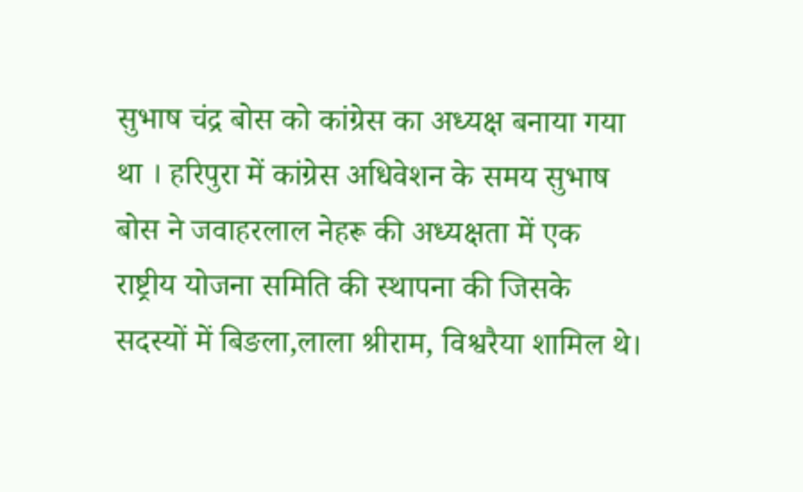सुभाष चंद्र बोस को कांग्रेस का अध्यक्ष बनाया गया था । हरिपुरा में कांग्रेस अधिवेशन के समय सुभाष बोस ने जवाहरलाल नेहरू की अध्यक्षता में एक राष्ट्रीय योजना समिति की स्थापना की जिसके सदस्यों में बिङला,लाला श्रीराम, विश्वरैया शामिल थे।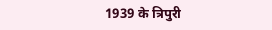1939 के त्रिपुरी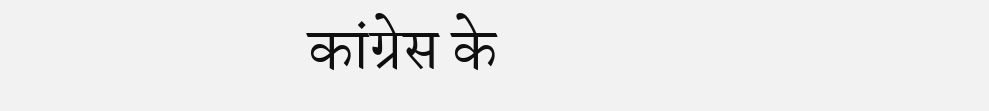कांग्रेस के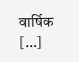वार्षिक […]